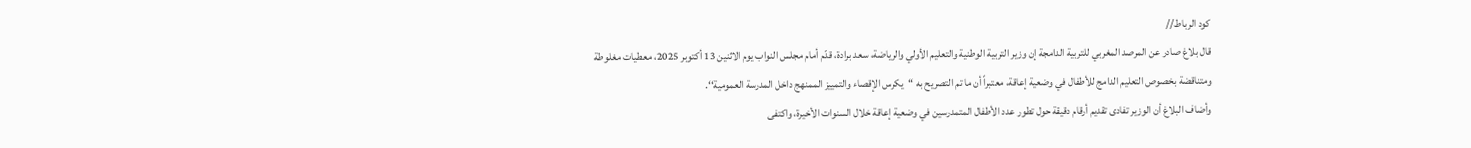كود الرباط//
قال بلاغ صادر عن المرصد المغربي للتربية الدامجة إن وزير التربية الوطنية والتعليم الأولي والرياضة، سعد برادة، قدّم أمام مجلس النواب يوم الاثنين 13 أكتوبر 2025، معطيات مغلوطة ومتناقضة بخصوص التعليم الدامج للأطفال في وضعية إعاقة، معتبراً أن ما تم التصريح به “يكرس الإقصاء والتمييز الممنهج داخل المدرسة العمومية‘‘.
وأضاف البلاغ أن الوزير تفادى تقديم أرقام دقيقة حول تطور عدد الأطفال المتمدرسين في وضعية إعاقة خلال السنوات الأخيرة، واكتفى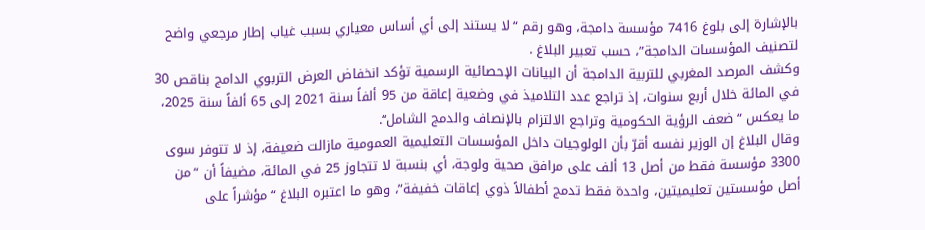بالإشارة إلى بلوغ 7416 مؤسسة دامجة، وهو رقم “لا يستند إلى أي أساس معياري بسبب غياب إطار مرجعي واضح لتصنيف المؤسسات الدامجة”، حسب تعبير البلاغ .
وكشف المرصد المغربي للتربية الدامجة أن البيانات الإحصائية الرسمية تؤكد انخفاض العرض التربوي الدامج بناقص 30 في المائة خلال أربع سنوات، إذ تراجع عدد التلاميذ في وضعية إعاقة من 95 ألفاً سنة 2021 إلى 65 ألفاً سنة 2025، ما يعكس “ضعف الرؤية الحكومية وتراجع الالتزام بالإنصاف والدمج الشامل‘‘.
وقال البلاغ إن الوزير نفسه أقرّ بأن الولوجيات داخل المؤسسات التعليمية العمومية مازالت ضعيفة، إذ لا تتوفر سوى 3300 مؤسسة فقط من أصل 13 ألف على مرافق صحية ولوجة، أي بنسبة لا تتجاوز 25 في المائة، مضيفاً أن “من أصل مؤسستين تعليميتين، واحدة فقط تدمج أطفالاً ذوي إعاقات خفيفة”، وهو ما اعتبره البلاغ “مؤشراً على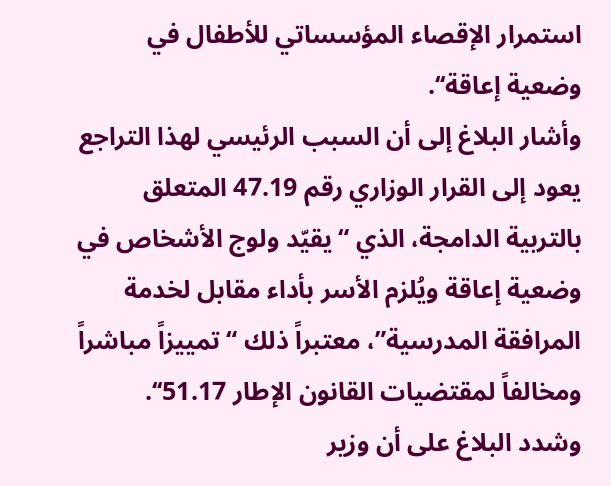استمرار الإقصاء المؤسساتي للأطفال في وضعية إعاقة‘‘.
وأشار البلاغ إلى أن السبب الرئيسي لهذا التراجع يعود إلى القرار الوزاري رقم 47.19 المتعلق بالتربية الدامجة، الذي “يقيّد ولوج الأشخاص في وضعية إعاقة ويُلزم الأسر بأداء مقابل لخدمة المرافقة المدرسية”، معتبراً ذلك “تمييزاً مباشراً ومخالفاً لمقتضيات القانون الإطار 51.17‘‘.
وشدد البلاغ على أن وزير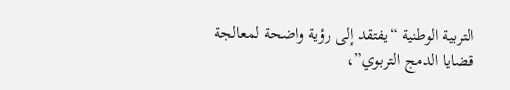التربية الوطنية “يفتقد إلى رؤية واضحة لمعالجة قضايا الدمج التربوي”،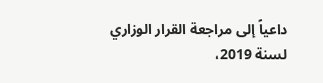داعياً إلى مراجعة القرار الوزاري لسنة 2019،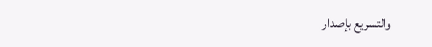والتسريع بإصدار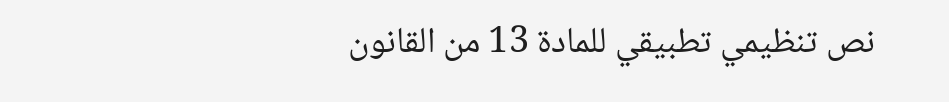نص تنظيمي تطبيقي للمادة 13 من القانون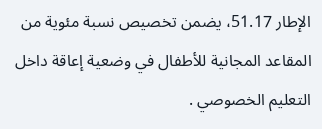الإطار 51.17، يضمن تخصيص نسبة مئوية من المقاعد المجانية للأطفال في وضعية إعاقة داخل التعليم الخصوصي .